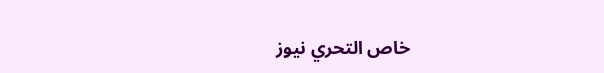خاص التحري نيوز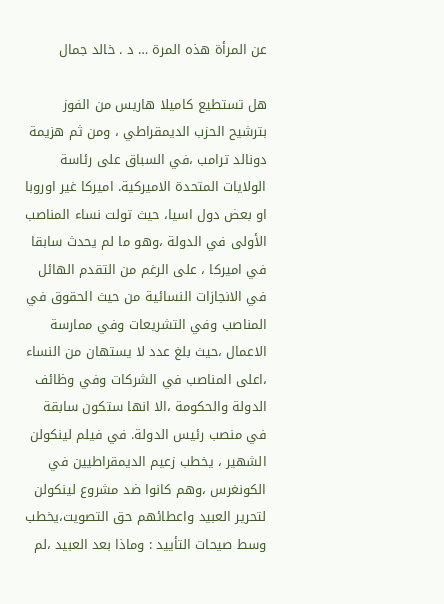عن المرأة هذه المرة … د . خالد جمال

هل تستطيع كاميلا هاريس من الفوز بترشيح الحزب الديمقراطي ، ومن ثم هزيمة دونالد ترامب ،في السباق على رئاسة الولايات المتحدة الاميركية. اميركا غير اوروبا او بعض دول اسيا، حيث تولت نساء المناصب الأولى في الدولة ،وهو ما لم يحدث سابقا في اميركا ، على الرغم من التقدم الهائل في الانجازات النسائية من حيث الحقوق في المناصب وفي التشريعات وفي ممارسة الاعمال ،حيث بلغ عدد لا يستهان من النساء ،اعلى المناصب في الشركات وفي وظائف الدولة والحكومة ،الا انها ستكون سابقة في منصب رئيس الدولة. في فيلم لينكولن الشهير ، يخطب زعيم الديمقراطيين في الكونغرس ،وهم كانوا ضد مشروع لينكولن لتحرير العبيد واعطائهم حق التصويت،يخطب وسط صيحات التأييد : وماذا بعد العبيد ،لم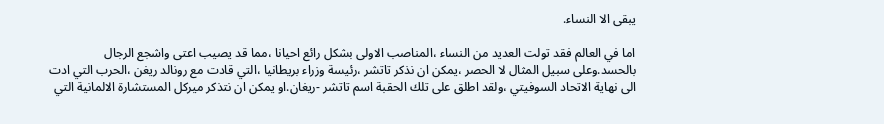يبقى الا النساء.

اما في العالم فقد تولت العديد من النساء ،المناصب الاولى بشكل رائع احيانا ،مما قد يصيب اعتى واشجع الرجال بالحسد.وعلى سبيل المثال لا الحصر ،يمكن ان نذكر تاتشر ،رئيسة وزراء بريطانيا ،التي قادت مع رونالد ريغن ،الحرب التي ادت الى نهاية الاتحاد السوفيتي ،ولقد اطلق على تلك الحقبة اسم تاتشر -ريغان.او يمكن ان نتذكر ميركل المستشارة الالمانية التي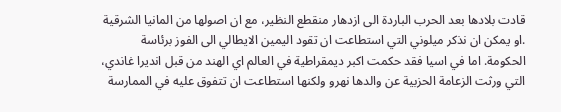قادت بلادها بعد الحرب الباردة الى ازدهار منقطع النظير، مع ان اصولها من المانيا الشرقية .او يمكن ان نذكر ميلوني التي استطاعت ان تقود اليمين الايطالي الى الفوز برئاسة الحكومة. اما في اسيا فقد حكمت اكبر ديمقراطية في العالم اي الهند من قبل انديرا غاندي، التي ورثت الزعامة الحزبية عن والدها نهرو ولكنها استطاعت ان تتفوق عليه في الممارسة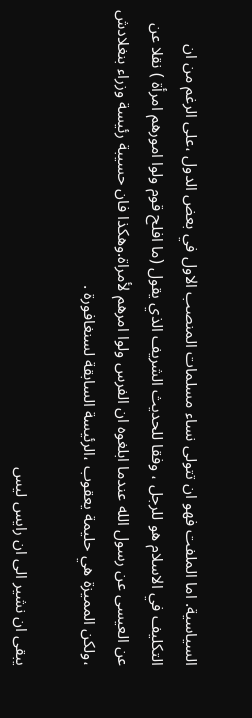السياسية. اما الملفت فهو ان تتولى نساء مسلمات المنصب الاول في بعض الدول ،على الرغم من ان التكليف في الاسلام هو للرجل ، وفقا للحديث الشريف الذي يقول (ما افلح قوم ولوا امورهم امرأة ) نقلا عن عن العيسى عن رسول الله عندما ابلغوه ان الفرس ولوا امرهم لأمراة.وهكذا فان حسيبة رئيسة وزراء بنغلادش ،ولكن المميزة هي حليمة يعقوب ،الرئيسة السابقة لسنغافورة .

يبقى ان نشير الى ان رايس ليس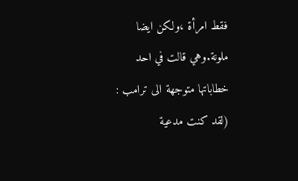فقط امرأة ،ولكن ايضا ملونة.وهي قالت في احد خطاباتها متوجهة الى ترامب : (لقد كنت مدعية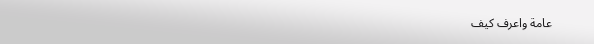عامة واعرف كيف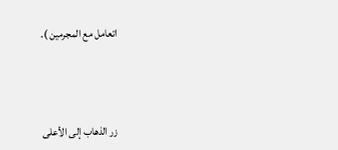اتعامل مع المجرمين ).




زر الذهاب إلى الأعلى